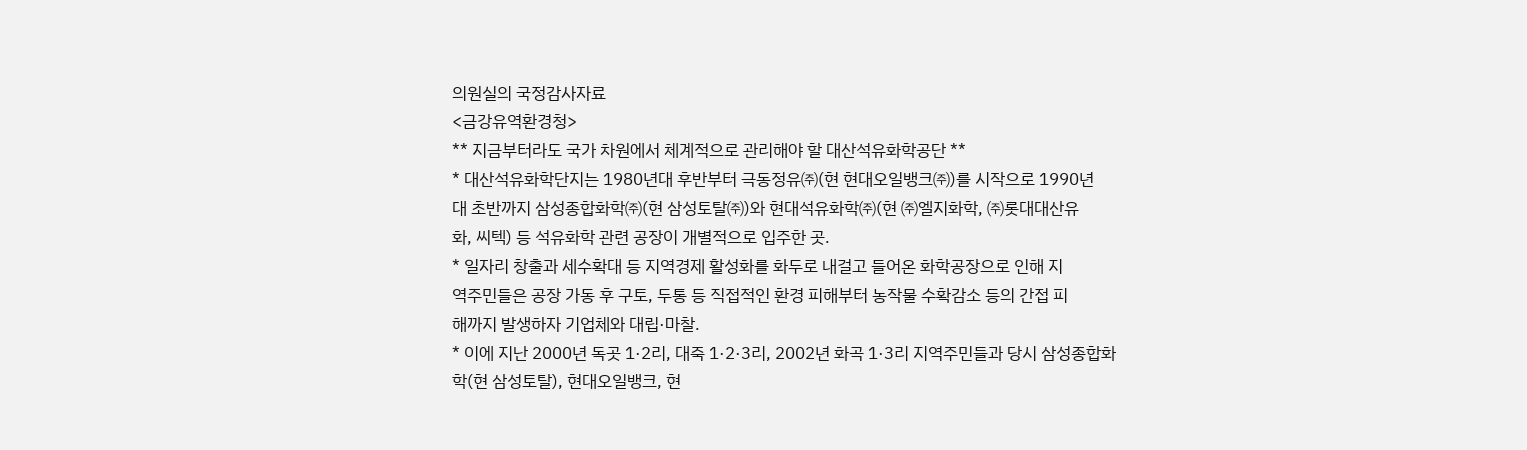의원실의 국정감사자료
<금강유역환경청>
** 지금부터라도 국가 차원에서 체계적으로 관리해야 할 대산석유화학공단 **
* 대산석유화학단지는 1980년대 후반부터 극동정유㈜(현 현대오일뱅크㈜)를 시작으로 1990년
대 초반까지 삼성종합화학㈜(현 삼성토탈㈜)와 현대석유화학㈜(현 ㈜엘지화학, ㈜롯대대산유
화, 씨텍) 등 석유화학 관련 공장이 개별적으로 입주한 곳.
* 일자리 창출과 세수확대 등 지역경제 활성화를 화두로 내걸고 들어온 화학공장으로 인해 지
역주민들은 공장 가동 후 구토, 두통 등 직접적인 환경 피해부터 농작물 수확감소 등의 간접 피
해까지 발생하자 기업체와 대립·마찰.
* 이에 지난 2000년 독곳 1·2리, 대죽 1·2·3리, 2002년 화곡 1·3리 지역주민들과 당시 삼성종합화
학(현 삼성토탈), 현대오일뱅크, 현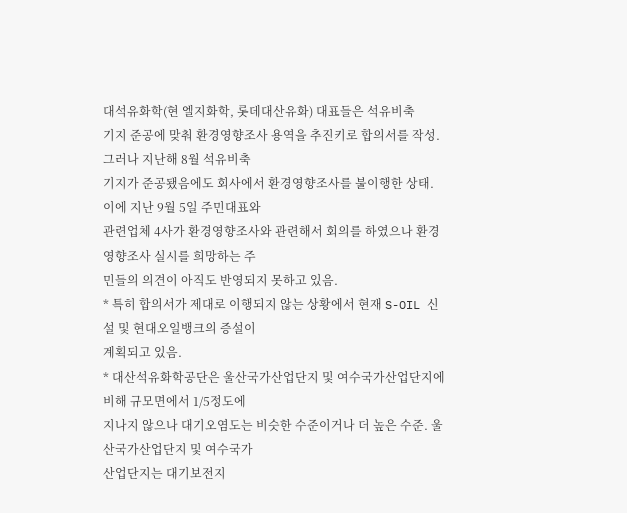대석유화학(현 엘지화학, 롯데대산유화) 대표들은 석유비축
기지 준공에 맞춰 환경영향조사 용역을 추진키로 합의서를 작성. 그러나 지난해 8월 석유비축
기지가 준공됐음에도 회사에서 환경영향조사를 불이행한 상태. 이에 지난 9월 5일 주민대표와
관련업체 4사가 환경영향조사와 관련해서 회의를 하였으나 환경영향조사 실시를 희망하는 주
민들의 의견이 아직도 반영되지 못하고 있음.
* 특히 합의서가 제대로 이행되지 않는 상황에서 현재 S-OIL 신설 및 현대오일뱅크의 증설이
계획되고 있음.
* 대산석유화학공단은 울산국가산업단지 및 여수국가산업단지에 비해 규모면에서 1/5정도에
지나지 않으나 대기오염도는 비슷한 수준이거나 더 높은 수준. 울산국가산업단지 및 여수국가
산업단지는 대기보전지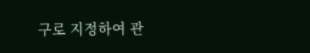구로 지정하여 관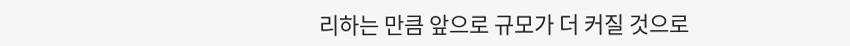리하는 만큼 앞으로 규모가 더 커질 것으로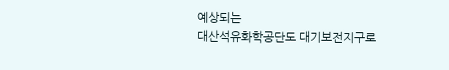예상되는
대산석유화학공단도 대기보전지구로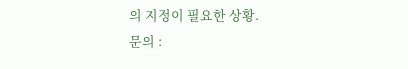의 지정이 필요한 상황.
문의 :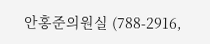안홍준의원실 (788-2916,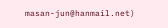masan-jun@hanmail.net)